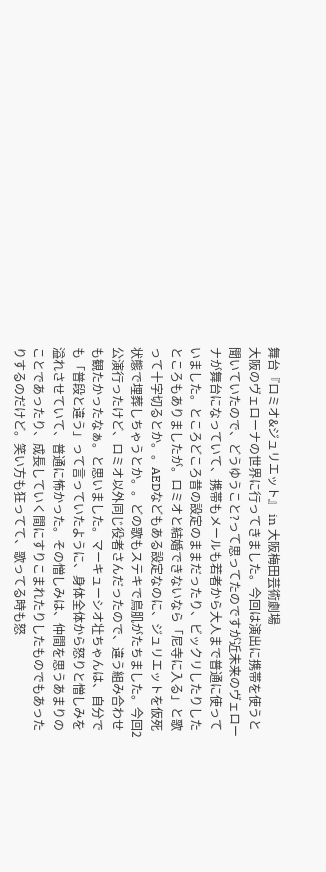舞台『ロミオ&ジュリエット』 in 大阪梅田芸術劇場
大阪のヴェローナの世界に行ってきました。今回は演出に携帯を使うと聞いていたので、どうゆうこと?って思ってたのですが近未来のヴェローナが舞台になっていて、携帯もメールも若者から大人まで普通に使っていました。ところどころ昔の設定のままだったり、ビックリしたりしたところもありましたが。ロミオと結婚できないなら「尼寺に入る」と歌って十字切るとか。。AEDなどもある設定なのに、ジュリエットを仮死状態で埋葬しちゃうとか。。どの歌もステキで鳥肌がたちました。今回2公演行ったけど、ロミオ以外同じ役者さんだったので、違う組み合わせも観たかったなぁ。と思いました。マーキューシオ壮ちゃんは、自分でも「普段と違う」って言っていたように、身体全体から怒りと憎しみを溢れさせていて、普通に怖かった。その憎しみは、仲間を思うあまりのことであったり、成長していく間にすりこまれたりしたものでもあったりするのだけど。笑い方も狂ってて、歌ってる時も怒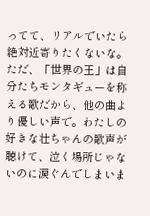ってて、リアルでいたら絶対近寄りたくないな。ただ、「世界の王」は自分たちモンタギューを称える歌だから、他の曲より優しい声で。わたしの好きな壮ちゃんの歌声が聴けて、泣く場所じゃないのに涙ぐんでしまいま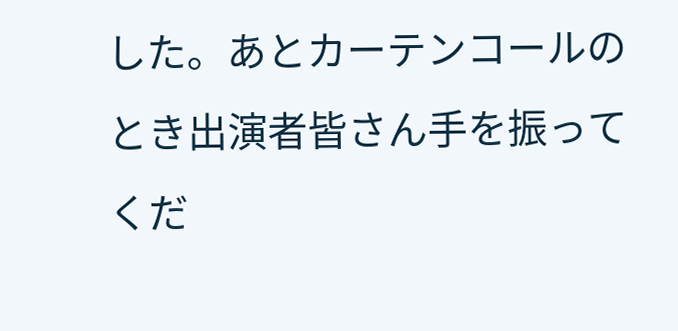した。あとカーテンコールのとき出演者皆さん手を振ってくだ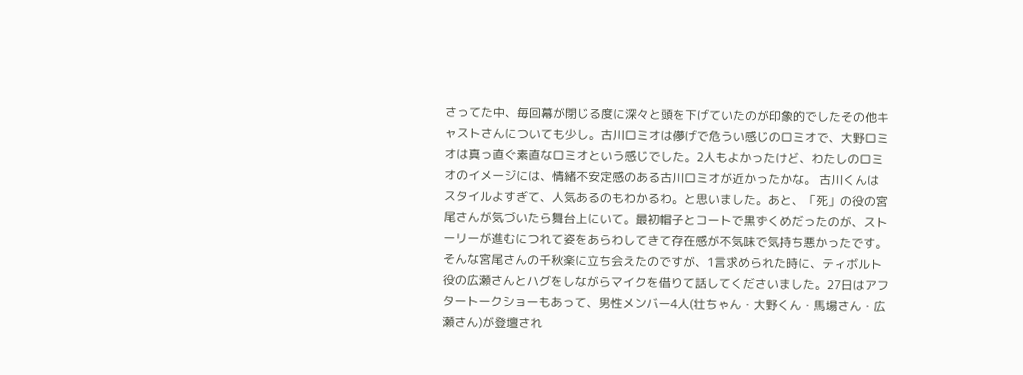さってた中、毎回幕が閉じる度に深々と頭を下げていたのが印象的でしたその他キャストさんについても少し。古川ロミオは儚げで危うい感じのロミオで、大野ロミオは真っ直ぐ素直なロミオという感じでした。2人もよかったけど、わたしのロミオのイメージには、情緒不安定感のある古川ロミオが近かったかな。 古川くんはスタイルよすぎて、人気あるのもわかるわ。と思いました。あと、「死」の役の宮尾さんが気づいたら舞台上にいて。最初帽子とコートで黒ずくめだったのが、ストーリーが進むにつれて姿をあらわしてきて存在感が不気味で気持ち悪かったです。そんな宮尾さんの千秋楽に立ち会えたのですが、1言求められた時に、ティボルト役の広瀬さんとハグをしながらマイクを借りて話してくださいました。27日はアフタートークショーもあって、男性メンバー4人(壮ちゃん・大野くん・馬場さん・広瀬さん)が登壇され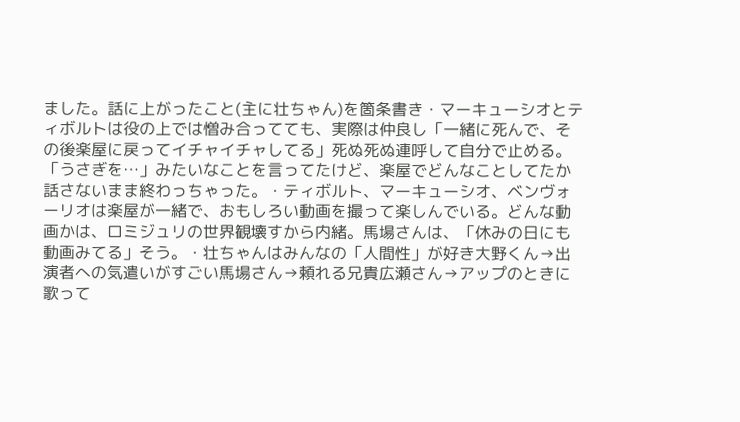ました。話に上がったこと(主に壮ちゃん)を箇条書き・マーキューシオとティボルトは役の上では憎み合ってても、実際は仲良し「一緒に死んで、その後楽屋に戻ってイチャイチャしてる」死ぬ死ぬ連呼して自分で止める。「うさぎを…」みたいなことを言ってたけど、楽屋でどんなことしてたか話さないまま終わっちゃった。・ティボルト、マーキューシオ、ベンヴォーリオは楽屋が一緒で、おもしろい動画を撮って楽しんでいる。どんな動画かは、ロミジュリの世界観壊すから内緒。馬場さんは、「休みの日にも動画みてる」そう。・壮ちゃんはみんなの「人間性」が好き大野くん→出演者への気遣いがすごい馬場さん→頼れる兄貴広瀬さん→アップのときに歌って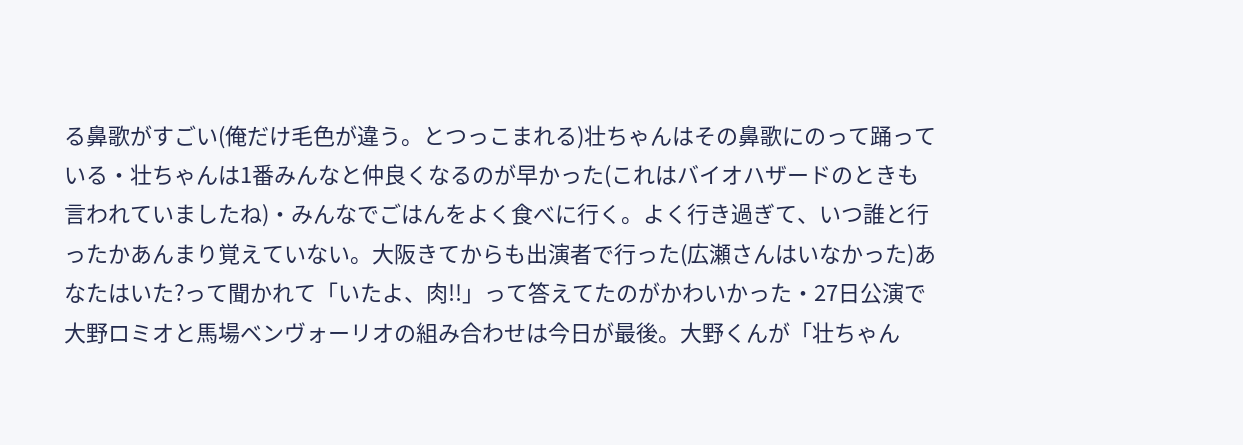る鼻歌がすごい(俺だけ毛色が違う。とつっこまれる)壮ちゃんはその鼻歌にのって踊っている・壮ちゃんは1番みんなと仲良くなるのが早かった(これはバイオハザードのときも言われていましたね)・みんなでごはんをよく食べに行く。よく行き過ぎて、いつ誰と行ったかあんまり覚えていない。大阪きてからも出演者で行った(広瀬さんはいなかった)あなたはいた?って聞かれて「いたよ、肉!!」って答えてたのがかわいかった・27日公演で大野ロミオと馬場ベンヴォーリオの組み合わせは今日が最後。大野くんが「壮ちゃん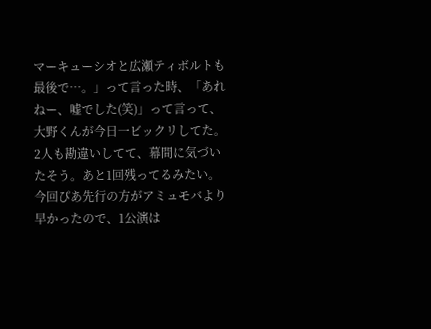マーキューシオと広瀬ティボルトも最後で…。」って言った時、「あれねー、嘘でした(笑)」って言って、大野くんが今日一ビックリしてた。2人も勘違いしてて、幕間に気づいたそう。あと1回残ってるみたい。今回ぴあ先行の方がアミュモバより早かったので、1公演は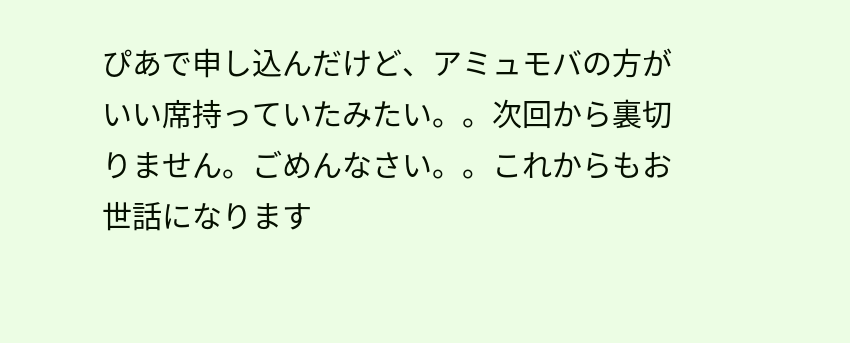ぴあで申し込んだけど、アミュモバの方がいい席持っていたみたい。。次回から裏切りません。ごめんなさい。。これからもお世話になります